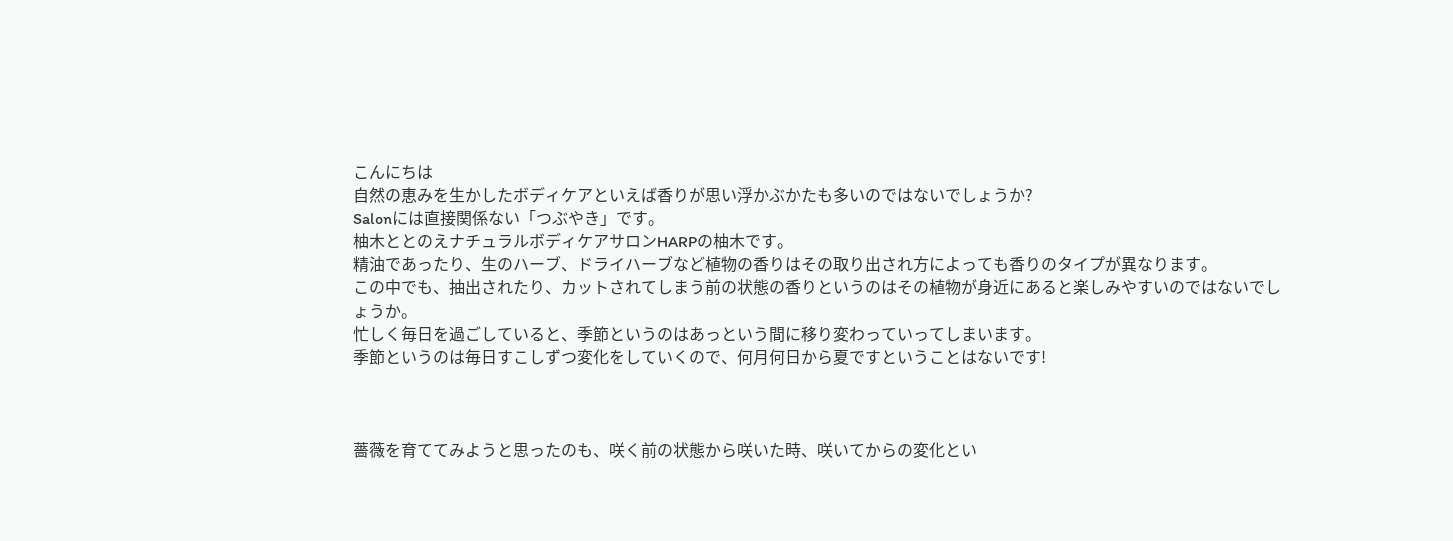こんにちは
自然の恵みを生かしたボディケアといえば香りが思い浮かぶかたも多いのではないでしょうか?
Salonには直接関係ない「つぶやき」です。
柚木ととのえナチュラルボディケアサロンHARPの柚木です。
精油であったり、生のハーブ、ドライハーブなど植物の香りはその取り出され方によっても香りのタイプが異なります。
この中でも、抽出されたり、カットされてしまう前の状態の香りというのはその植物が身近にあると楽しみやすいのではないでしょうか。
忙しく毎日を過ごしていると、季節というのはあっという間に移り変わっていってしまいます。
季節というのは毎日すこしずつ変化をしていくので、何月何日から夏ですということはないです!



薔薇を育ててみようと思ったのも、咲く前の状態から咲いた時、咲いてからの変化とい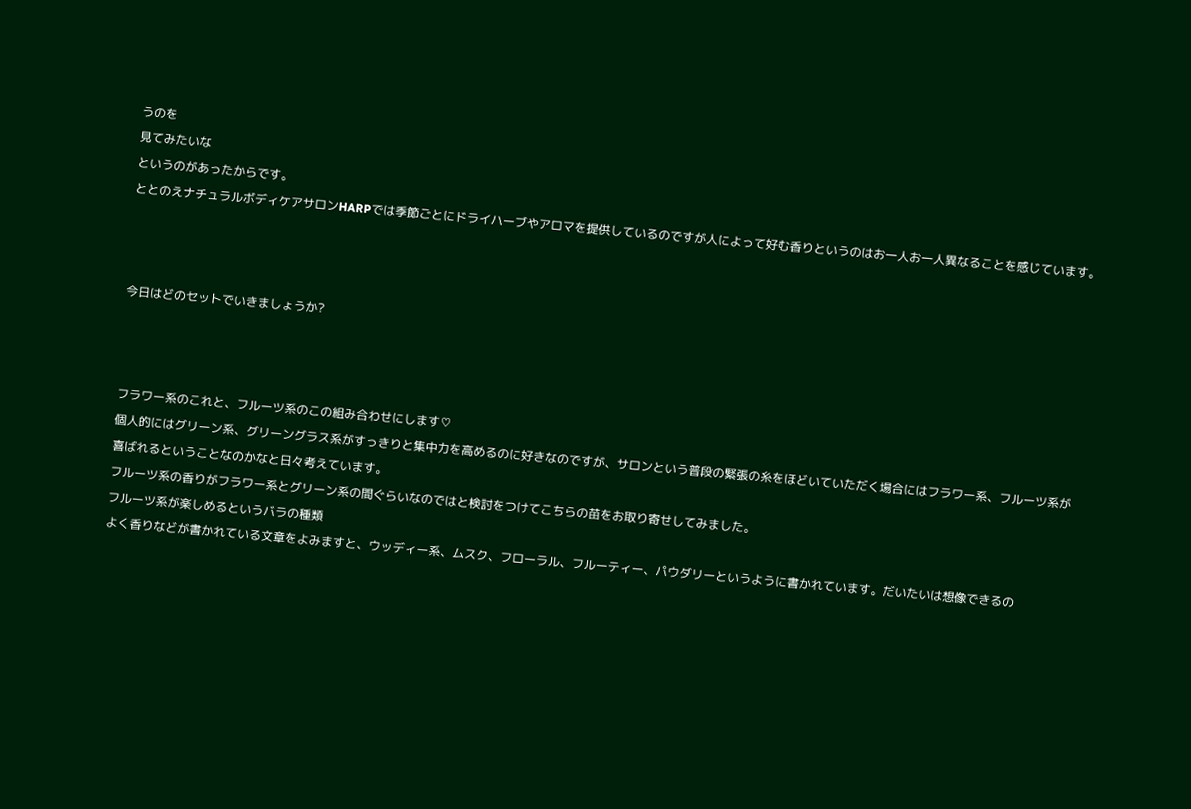うのを
見てみたいな
というのがあったからです。
ととのえナチュラルボディケアサロンHARPでは季節ごとにドライハーブやアロマを提供しているのですが人によって好む香りというのはお一人お一人異なることを感じています。



今日はどのセットでいきましょうか?



フラワー系のこれと、フルーツ系のこの組み合わせにします♡
個人的にはグリーン系、グリーングラス系がすっきりと集中力を高めるのに好きなのですが、サロンという普段の緊張の糸をほどいていただく場合にはフラワー系、フルーツ系が
喜ばれるということなのかなと日々考えています。
フルーツ系の香りがフラワー系とグリーン系の間ぐらいなのではと検討をつけてこちらの苗をお取り寄せしてみました。
フルーツ系が楽しめるというバラの種類
よく香りなどが書かれている文章をよみますと、ウッディー系、ムスク、フローラル、フルーティー、パウダリーというように書かれています。だいたいは想像できるの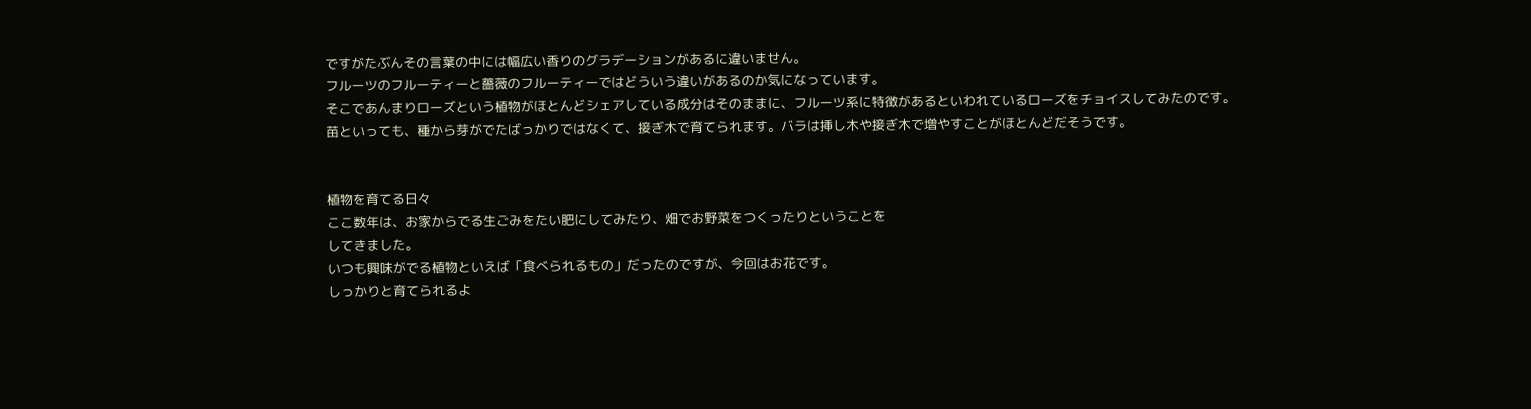ですがたぶんその言葉の中には幅広い香りのグラデーションがあるに違いません。
フルーツのフルーティーと薔薇のフルーティーではどういう違いがあるのか気になっています。
そこであんまりローズという植物がほとんどシェアしている成分はそのままに、フルーツ系に特徴があるといわれているローズをチョイスしてみたのです。
苗といっても、種から芽がでたばっかりではなくて、接ぎ木で育てられます。バラは挿し木や接ぎ木で増やすことがほとんどだそうです。


植物を育てる日々
ここ数年は、お家からでる生ごみをたい肥にしてみたり、畑でお野菜をつくったりということを
してきました。
いつも興味がでる植物といえば「食べられるもの」だったのですが、今回はお花です。
しっかりと育てられるよ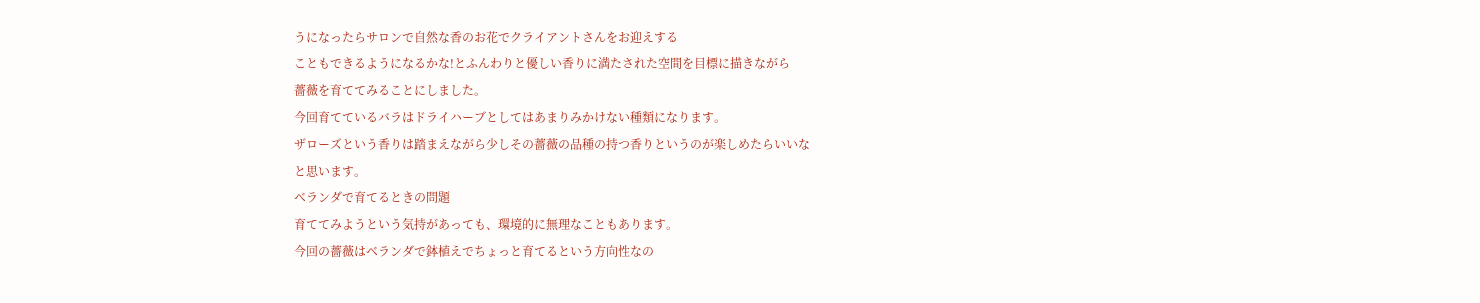うになったらサロンで自然な香のお花でクライアントさんをお迎えする
こともできるようになるかな!とふんわりと優しい香りに満たされた空間を目標に描きながら
薔薇を育ててみることにしました。
今回育てているバラはドライハーブとしてはあまりみかけない種類になります。
ザローズという香りは踏まえながら少しその薔薇の品種の持つ香りというのが楽しめたらいいな
と思います。
ベランダで育てるときの問題
育ててみようという気持があっても、環境的に無理なこともあります。
今回の薔薇はベランダで鉢植えでちょっと育てるという方向性なの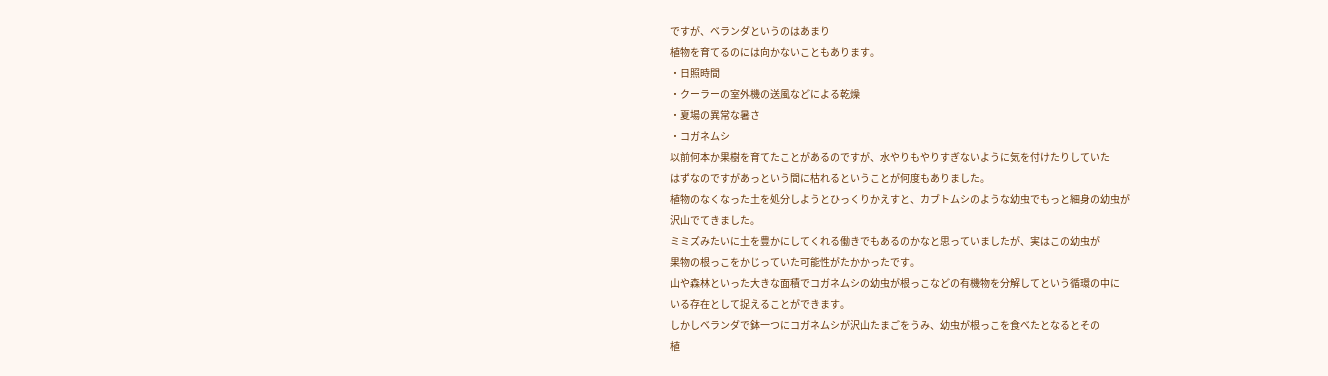ですが、ベランダというのはあまり
植物を育てるのには向かないこともあります。
・日照時間
・クーラーの室外機の送風などによる乾燥
・夏場の異常な暑さ
・コガネムシ
以前何本か果樹を育てたことがあるのですが、水やりもやりすぎないように気を付けたりしていた
はずなのですがあっという間に枯れるということが何度もありました。
植物のなくなった土を処分しようとひっくりかえすと、カブトムシのような幼虫でもっと細身の幼虫が
沢山でてきました。
ミミズみたいに土を豊かにしてくれる働きでもあるのかなと思っていましたが、実はこの幼虫が
果物の根っこをかじっていた可能性がたかかったです。
山や森林といった大きな面積でコガネムシの幼虫が根っこなどの有機物を分解してという循環の中に
いる存在として捉えることができます。
しかしベランダで鉢一つにコガネムシが沢山たまごをうみ、幼虫が根っこを食べたとなるとその
植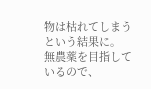物は枯れてしまうという結果に。
無農薬を目指しているので、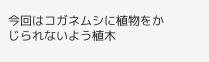今回はコガネムシに植物をかじられないよう植木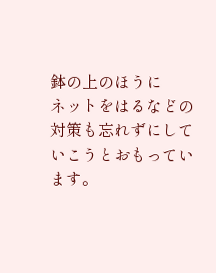鉢の上のほうに
ネットをはるなどの対策も忘れずにしていこうとおもっています。